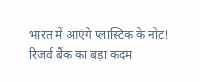भारत में आएंगे प्लास्टिक के नोट! रिजर्व बैंक का बड़ा कदम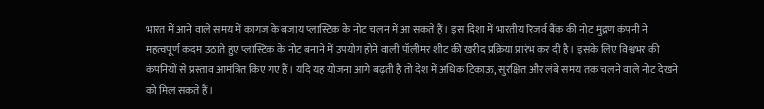भारत में आने वाले समय में कागज के बजाय प्लास्टिक के नोट चलन में आ सकते हैं। इस दिशा में भारतीय रिजर्व बैंक की नोट मुद्रण कंपनी ने महत्वपूर्ण कदम उठाते हुए प्लास्टिक के नोट बनाने में उपयोग होने वाली पॉलीमर शीट की खरीद प्रक्रिया प्रारंभ कर दी है। इसके लिए विश्वभर की कंपनियों से प्रस्ताव आमंत्रित किए गए हैं। यदि यह योजना आगे बढ़ती है तो देश में अधिक टिकाऊ, सुरक्षित और लंबे समय तक चलने वाले नोट देखने को मिल सकते हैं।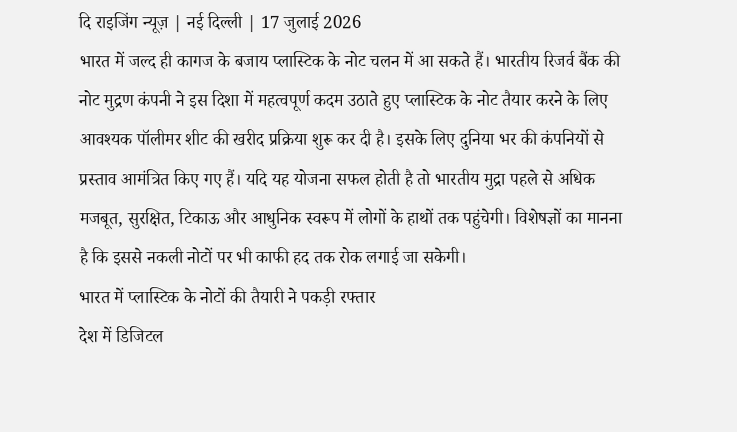दि राइजिंग न्यूज़ | नई दिल्ली | 17 जुलाई 2026
भारत में जल्द ही कागज के बजाय प्लास्टिक के नोट चलन में आ सकते हैं। भारतीय रिजर्व बैंक की नोट मुद्रण कंपनी ने इस दिशा में महत्वपूर्ण कदम उठाते हुए प्लास्टिक के नोट तैयार करने के लिए आवश्यक पॉलीमर शीट की खरीद प्रक्रिया शुरू कर दी है। इसके लिए दुनिया भर की कंपनियों से प्रस्ताव आमंत्रित किए गए हैं। यदि यह योजना सफल होती है तो भारतीय मुद्रा पहले से अधिक मजबूत, सुरक्षित, टिकाऊ और आधुनिक स्वरूप में लोगों के हाथों तक पहुंचेगी। विशेषज्ञों का मानना है कि इससे नकली नोटों पर भी काफी हद तक रोक लगाई जा सकेगी।
भारत में प्लास्टिक के नोटों की तैयारी ने पकड़ी रफ्तार
देश में डिजिटल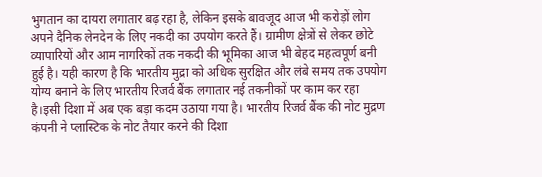भुगतान का दायरा लगातार बढ़ रहा है, लेकिन इसके बावजूद आज भी करोड़ों लोग अपने दैनिक लेनदेन के लिए नकदी का उपयोग करते हैं। ग्रामीण क्षेत्रों से लेकर छोटे व्यापारियों और आम नागरिकों तक नकदी की भूमिका आज भी बेहद महत्वपूर्ण बनी हुई है। यही कारण है कि भारतीय मुद्रा को अधिक सुरक्षित और लंबे समय तक उपयोग योग्य बनाने के लिए भारतीय रिजर्व बैंक लगातार नई तकनीकों पर काम कर रहा है।इसी दिशा में अब एक बड़ा कदम उठाया गया है। भारतीय रिजर्व बैंक की नोट मुद्रण कंपनी ने प्लास्टिक के नोट तैयार करने की दिशा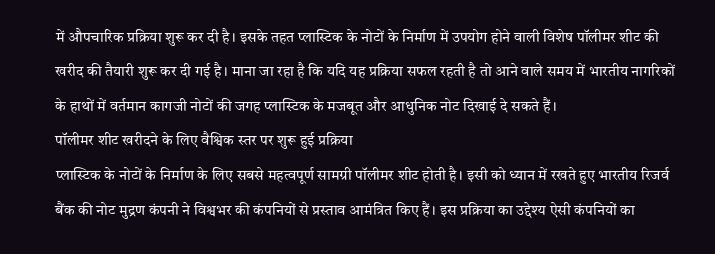में औपचारिक प्रक्रिया शुरू कर दी है। इसके तहत प्लास्टिक के नोटों के निर्माण में उपयोग होने वाली विशेष पॉलीमर शीट की खरीद की तैयारी शुरू कर दी गई है। माना जा रहा है कि यदि यह प्रक्रिया सफल रहती है तो आने वाले समय में भारतीय नागरिकों के हाथों में वर्तमान कागजी नोटों की जगह प्लास्टिक के मजबूत और आधुनिक नोट दिखाई दे सकते हैं।
पॉलीमर शीट खरीदने के लिए वैश्विक स्तर पर शुरू हुई प्रक्रिया
प्लास्टिक के नोटों के निर्माण के लिए सबसे महत्वपूर्ण सामग्री पॉलीमर शीट होती है। इसी को ध्यान में रखते हुए भारतीय रिजर्व बैंक की नोट मुद्रण कंपनी ने विश्वभर की कंपनियों से प्रस्ताव आमंत्रित किए हैं। इस प्रक्रिया का उद्देश्य ऐसी कंपनियों का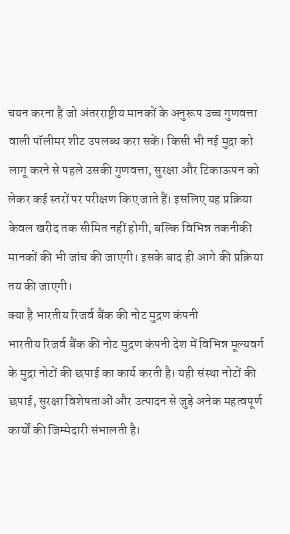चयन करना है जो अंतरराष्ट्रीय मानकों के अनुरूप उच्च गुणवत्ता वाली पॉलीमर शीट उपलब्ध करा सकें। किसी भी नई मुद्रा को लागू करने से पहले उसकी गुणवत्ता, सुरक्षा और टिकाऊपन को लेकर कई स्तरों पर परीक्षण किए जाते हैं। इसलिए यह प्रक्रिया केवल खरीद तक सीमित नहीं होगी, बल्कि विभिन्न तकनीकी मानकों की भी जांच की जाएगी। इसके बाद ही आगे की प्रक्रिया तय की जाएगी।
क्या है भारतीय रिजर्व बैंक की नोट मुद्रण कंपनी
भारतीय रिजर्व बैंक की नोट मुद्रण कंपनी देश में विभिन्न मूल्यवर्ग के मुद्रा नोटों की छपाई का कार्य करती है। यही संस्था नोटों की छपाई, सुरक्षा विशेषताओं और उत्पादन से जुड़े अनेक महत्वपूर्ण कार्यों की जिम्मेदारी संभालती है।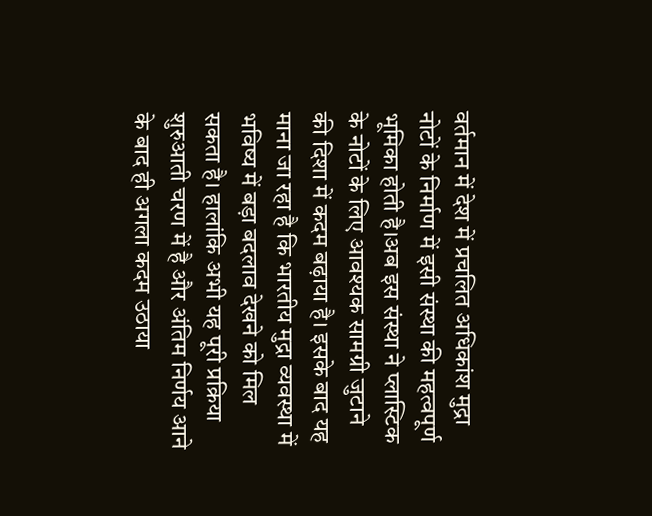वर्तमान में देश में प्रचलित अधिकांश मुद्रा नोटों के निर्माण में इसी संस्था की महत्वपूर्ण भूमिका होती है।अब इस संस्था ने प्लास्टिक के नोटों के लिए आवश्यक सामग्री जुटाने की दिशा में कदम बढ़ाया है। इसके बाद यह माना जा रहा है कि भारतीय मुद्रा व्यवस्था में भविष्य में बड़ा बदलाव देखने को मिल सकता है। हालांकि अभी यह पूरी प्रक्रिया शुरुआती चरण में है और अंतिम निर्णय आने के बाद ही अगला कदम उठाया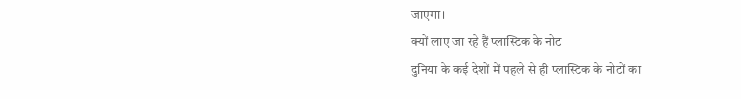जाएगा।
क्यों लाए जा रहे हैं प्लास्टिक के नोट
दुनिया के कई देशों में पहले से ही प्लास्टिक के नोटों का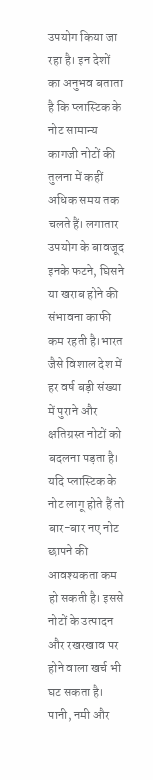उपयोग किया जा रहा है। इन देशों का अनुभव बताता है कि प्लास्टिक के नोट सामान्य कागजी नोटों की तुलना में कहीं अधिक समय तक चलते हैं। लगातार उपयोग के बावजूद इनके फटने, घिसने या खराब होने की संभावना काफी कम रहती है।भारत जैसे विशाल देश में हर वर्ष बड़ी संख्या में पुराने और क्षतिग्रस्त नोटों को बदलना पड़ता है। यदि प्लास्टिक के नोट लागू होते हैं तो बार-बार नए नोट छापने की आवश्यकता कम हो सकती है। इससे नोटों के उत्पादन और रखरखाव पर होने वाला खर्च भी घट सकता है।
पानी, नमी और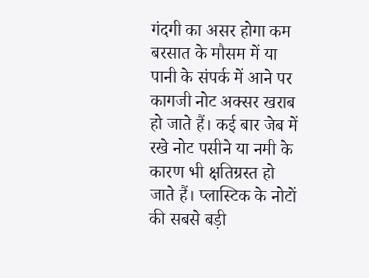गंदगी का असर होगा कम
बरसात के मौसम में या पानी के संपर्क में आने पर कागजी नोट अक्सर खराब हो जाते हैं। कई बार जेब में रखे नोट पसीने या नमी के कारण भी क्षतिग्रस्त हो जाते हैं। प्लास्टिक के नोटों की सबसे बड़ी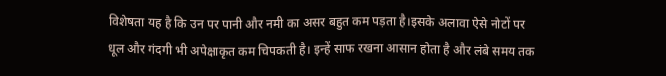विशेषता यह है कि उन पर पानी और नमी का असर बहुत कम पड़ता है।इसके अलावा ऐसे नोटों पर धूल और गंदगी भी अपेक्षाकृत कम चिपकती है। इन्हें साफ रखना आसान होता है और लंबे समय तक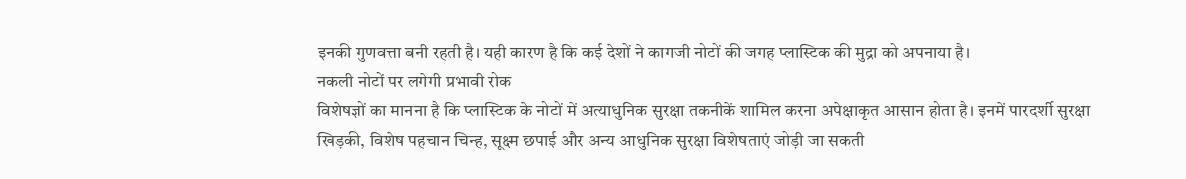इनकी गुणवत्ता बनी रहती है। यही कारण है कि कई देशों ने कागजी नोटों की जगह प्लास्टिक की मुद्रा को अपनाया है।
नकली नोटों पर लगेगी प्रभावी रोक
विशेषज्ञों का मानना है कि प्लास्टिक के नोटों में अत्याधुनिक सुरक्षा तकनीकें शामिल करना अपेक्षाकृत आसान होता है। इनमें पारदर्शी सुरक्षा खिड़की, विशेष पहचान चिन्ह, सूक्ष्म छपाई और अन्य आधुनिक सुरक्षा विशेषताएं जोड़ी जा सकती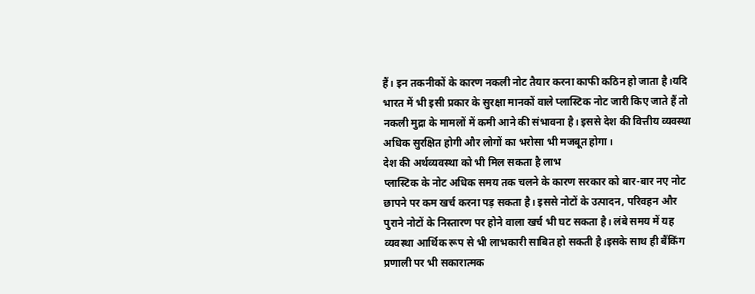हैं। इन तकनीकों के कारण नकली नोट तैयार करना काफी कठिन हो जाता है।यदि भारत में भी इसी प्रकार के सुरक्षा मानकों वाले प्लास्टिक नोट जारी किए जाते हैं तो नकली मुद्रा के मामलों में कमी आने की संभावना है। इससे देश की वित्तीय व्यवस्था अधिक सुरक्षित होगी और लोगों का भरोसा भी मजबूत होगा।
देश की अर्थव्यवस्था को भी मिल सकता है लाभ
प्लास्टिक के नोट अधिक समय तक चलने के कारण सरकार को बार-बार नए नोट छापने पर कम खर्च करना पड़ सकता है। इससे नोटों के उत्पादन, परिवहन और पुराने नोटों के निस्तारण पर होने वाला खर्च भी घट सकता है। लंबे समय में यह व्यवस्था आर्थिक रूप से भी लाभकारी साबित हो सकती है।इसके साथ ही बैंकिंग प्रणाली पर भी सकारात्मक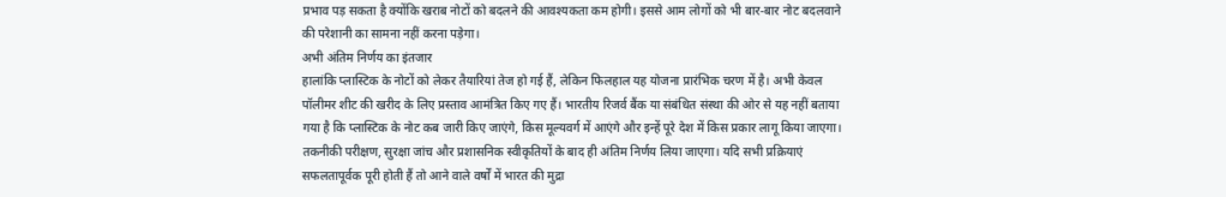प्रभाव पड़ सकता है क्योंकि खराब नोटों को बदलने की आवश्यकता कम होगी। इससे आम लोगों को भी बार-बार नोट बदलवाने की परेशानी का सामना नहीं करना पड़ेगा।
अभी अंतिम निर्णय का इंतजार
हालांकि प्लास्टिक के नोटों को लेकर तैयारियां तेज हो गई हैं, लेकिन फिलहाल यह योजना प्रारंभिक चरण में है। अभी केवल पॉलीमर शीट की खरीद के लिए प्रस्ताव आमंत्रित किए गए हैं। भारतीय रिजर्व बैंक या संबंधित संस्था की ओर से यह नहीं बताया गया है कि प्लास्टिक के नोट कब जारी किए जाएंगे, किस मूल्यवर्ग में आएंगे और इन्हें पूरे देश में किस प्रकार लागू किया जाएगा। तकनीकी परीक्षण, सुरक्षा जांच और प्रशासनिक स्वीकृतियों के बाद ही अंतिम निर्णय लिया जाएगा। यदि सभी प्रक्रियाएं सफलतापूर्वक पूरी होती हैं तो आने वाले वर्षों में भारत की मुद्रा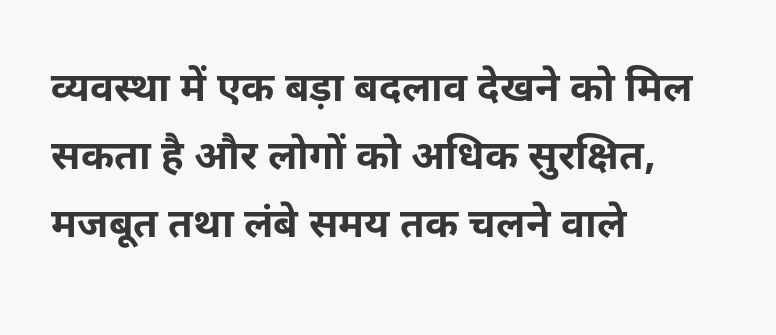व्यवस्था में एक बड़ा बदलाव देखने को मिल सकता है और लोगों को अधिक सुरक्षित, मजबूत तथा लंबे समय तक चलने वाले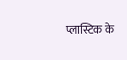प्लास्टिक के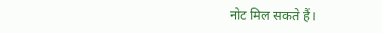नोट मिल सकते हैं।